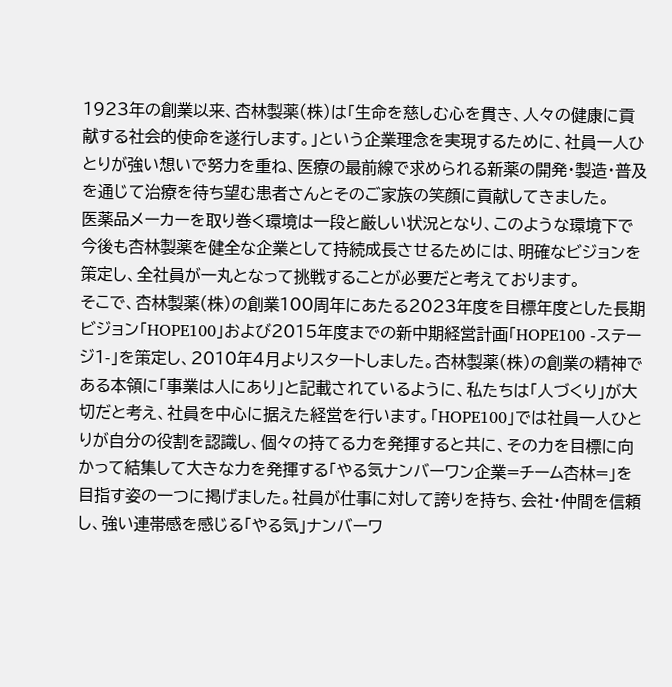1923年の創業以来、杏林製薬(株)は「生命を慈しむ心を貫き、人々の健康に貢献する社会的使命を遂行します。」という企業理念を実現するために、社員一人ひとりが強い想いで努力を重ね、医療の最前線で求められる新薬の開発・製造・普及を通じて治療を待ち望む患者さんとそのご家族の笑顔に貢献してきました。
医薬品メーカーを取り巻く環境は一段と厳しい状況となり、このような環境下で今後も杏林製薬を健全な企業として持続成長させるためには、明確なビジョンを策定し、全社員が一丸となって挑戦することが必要だと考えております。
そこで、杏林製薬(株)の創業100周年にあたる2023年度を目標年度とした長期ビジョン「HOPE100」および2015年度までの新中期経営計画「HOPE100 -ステージ1-」を策定し、2010年4月よりスタートしました。杏林製薬(株)の創業の精神である本領に「事業は人にあり」と記載されているように、私たちは「人づくり」が大切だと考え、社員を中心に据えた経営を行います。「HOPE100」では社員一人ひとりが自分の役割を認識し、個々の持てる力を発揮すると共に、その力を目標に向かって結集して大きな力を発揮する「やる気ナンバーワン企業=チーム杏林=」を目指す姿の一つに掲げました。社員が仕事に対して誇りを持ち、会社・仲間を信頼し、強い連帯感を感じる「やる気」ナンバーワ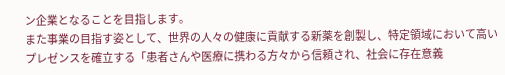ン企業となることを目指します。
また事業の目指す姿として、世界の人々の健康に貢献する新薬を創製し、特定領域において高いプレゼンスを確立する「患者さんや医療に携わる方々から信頼され、社会に存在意義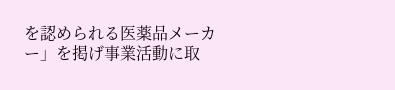を認められる医薬品メーカー」を掲げ事業活動に取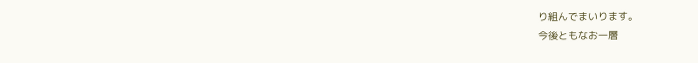り組んでまいります。
今後ともなお一層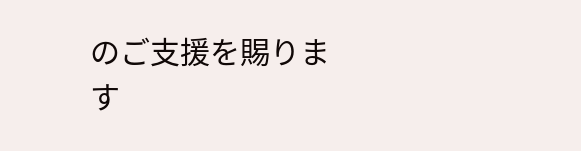のご支援を賜ります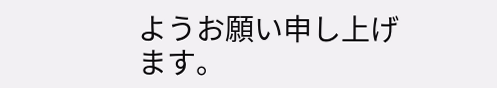ようお願い申し上げます。